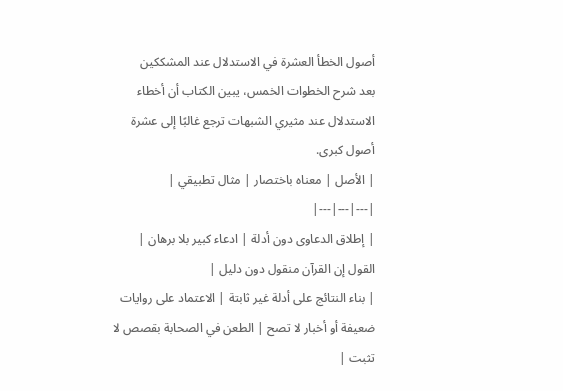أصول الخطأ العشرة في الاستدلال عند المشككين
بعد شرح الخطوات الخمس، يبين الكتاب أن أخطاء الاستدلال عند مثيري الشبهات ترجع غالبًا إلى عشرة أصول كبرى.
| الأصل | معناه باختصار | مثال تطبيقي |
|---|---|---|
| إطلاق الدعاوى دون أدلة | ادعاء كبير بلا برهان | القول إن القرآن منقول دون دليل |
| بناء النتائج على أدلة غير ثابتة | الاعتماد على روايات ضعيفة أو أخبار لا تصح | الطعن في الصحابة بقصص لا تثبت |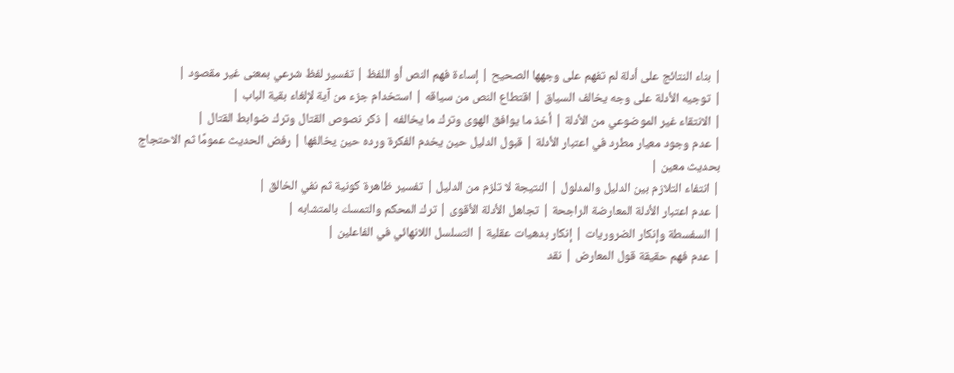| بناء النتائج على أدلة لم تفهم على وجهها الصحيح | إساءة فهم النص أو اللفظ | تفسير لفظ شرعي بمعنى غير مقصود |
| توجيه الأدلة على وجه يخالف السياق | اقتطاع النص من سياقه | استخدام جزء من آية لإلغاء بقية الباب |
| الانتقاء غير الموضوعي من الأدلة | أخذ ما يوافق الهوى وترك ما يخالفه | ذكر نصوص القتال وترك ضوابط القتال |
| عدم وجود معيار مطرد في اعتبار الأدلة | قبول الدليل حين يخدم الفكرة ورده حين يخالفها | رفض الحديث عمومًا ثم الاحتجاج بحديث معين |
| انتفاء التلازم بين الدليل والمدلول | النتيجة لا تلزم من الدليل | تفسير ظاهرة كونية ثم نفي الخالق |
| عدم اعتبار الأدلة المعارضة الراجحة | تجاهل الأدلة الأقوى | ترك المحكم والتمسك بالمتشابه |
| السفسطة وإنكار الضروريات | إنكار بدهيات عقلية | التسلسل اللانهائي في الفاعلين |
| عدم فهم حقيقة قول المعارض | نقد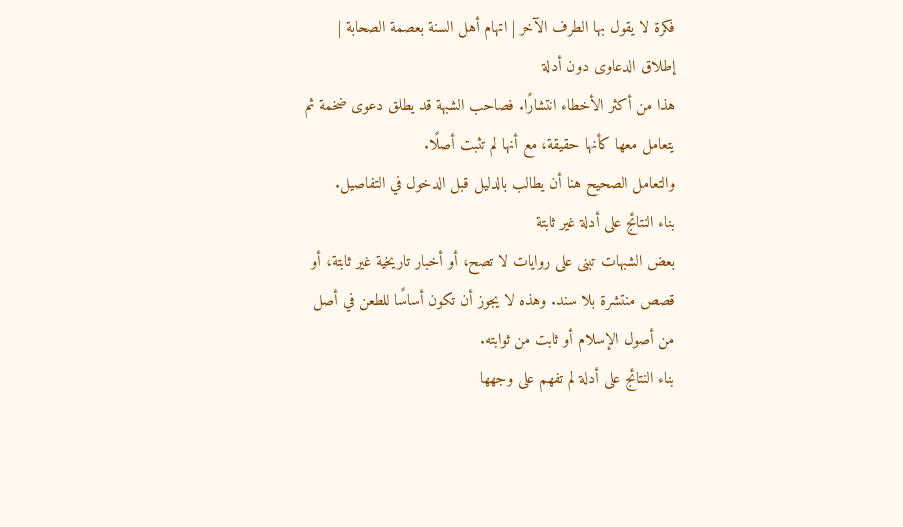فكرة لا يقول بها الطرف الآخر | اتهام أهل السنة بعصمة الصحابة |
إطلاق الدعاوى دون أدلة
هذا من أكثر الأخطاء انتشارًا. فصاحب الشبهة قد يطلق دعوى ضخمة ثم يتعامل معها كأنها حقيقة، مع أنها لم تثبت أصلًا.
والتعامل الصحيح هنا أن يطالب بالدليل قبل الدخول في التفاصيل.
بناء النتائج على أدلة غير ثابتة
بعض الشبهات تبنى على روايات لا تصح، أو أخبار تاريخية غير ثابتة، أو قصص منتشرة بلا سند. وهذه لا يجوز أن تكون أساسًا للطعن في أصل من أصول الإسلام أو ثابت من ثوابته.
بناء النتائج على أدلة لم تفهم على وجهها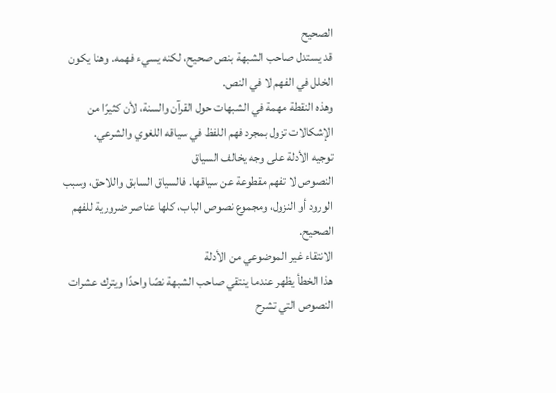الصحيح
قد يستدل صاحب الشبهة بنص صحيح، لكنه يسيء فهمه. وهنا يكون الخلل في الفهم لا في النص.
وهذه النقطة مهمة في الشبهات حول القرآن والسنة، لأن كثيرًا من الإشكالات تزول بمجرد فهم اللفظ في سياقه اللغوي والشرعي.
توجيه الأدلة على وجه يخالف السياق
النصوص لا تفهم مقطوعة عن سياقها. فالسياق السابق واللاحق، وسبب الورود أو النزول، ومجموع نصوص الباب، كلها عناصر ضرورية للفهم الصحيح.
الانتقاء غير الموضوعي من الأدلة
هذا الخطأ يظهر عندما ينتقي صاحب الشبهة نصًا واحدًا ويترك عشرات النصوص التي تشرح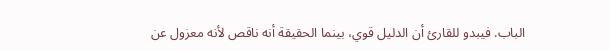الباب. فيبدو للقارئ أن الدليل قوي، بينما الحقيقة أنه ناقص لأنه معزول عن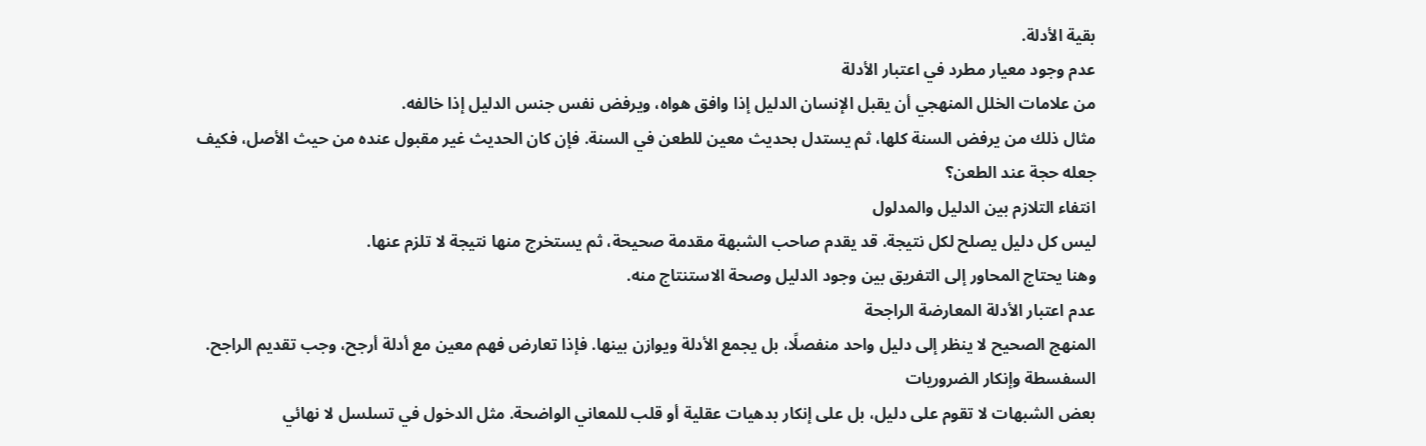بقية الأدلة.
عدم وجود معيار مطرد في اعتبار الأدلة
من علامات الخلل المنهجي أن يقبل الإنسان الدليل إذا وافق هواه، ويرفض نفس جنس الدليل إذا خالفه.
مثال ذلك من يرفض السنة كلها، ثم يستدل بحديث معين للطعن في السنة. فإن كان الحديث غير مقبول عنده من حيث الأصل، فكيف جعله حجة عند الطعن؟
انتفاء التلازم بين الدليل والمدلول
ليس كل دليل يصلح لكل نتيجة. قد يقدم صاحب الشبهة مقدمة صحيحة، ثم يستخرج منها نتيجة لا تلزم عنها.
وهنا يحتاج المحاور إلى التفريق بين وجود الدليل وصحة الاستنتاج منه.
عدم اعتبار الأدلة المعارضة الراجحة
المنهج الصحيح لا ينظر إلى دليل واحد منفصلًا، بل يجمع الأدلة ويوازن بينها. فإذا تعارض فهم معين مع أدلة أرجح، وجب تقديم الراجح.
السفسطة وإنكار الضروريات
بعض الشبهات لا تقوم على دليل، بل على إنكار بدهيات عقلية أو قلب للمعاني الواضحة. مثل الدخول في تسلسل لا نهائي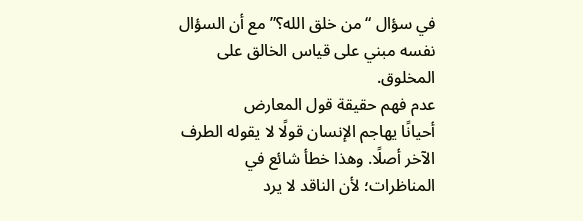في سؤال “من خلق الله؟” مع أن السؤال نفسه مبني على قياس الخالق على المخلوق.
عدم فهم حقيقة قول المعارض
أحيانًا يهاجم الإنسان قولًا لا يقوله الطرف الآخر أصلًا. وهذا خطأ شائع في المناظرات؛ لأن الناقد لا يرد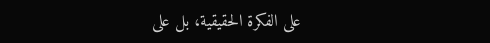على الفكرة الحقيقية، بل على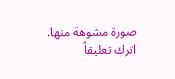صورة مشوهة منها.
اترك تعليقاً